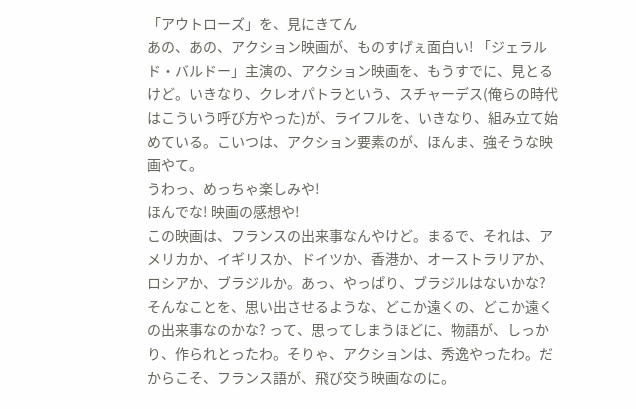「アウトローズ」を、見にきてん
あの、あの、アクション映画が、ものすげぇ面白い! 「ジェラルド・バルドー」主演の、アクション映画を、もうすでに、見とるけど。いきなり、クレオパトラという、スチャーデス(俺らの時代はこういう呼び方やった)が、ライフルを、いきなり、組み立て始めている。こいつは、アクション要素のが、ほんま、強そうな映画やて。
うわっ、めっちゃ楽しみや!
ほんでな! 映画の感想や!
この映画は、フランスの出来事なんやけど。まるで、それは、アメリカか、イギリスか、ドイツか、香港か、オーストラリアか、ロシアか、ブラジルか。あっ、やっぱり、ブラジルはないかな? そんなことを、思い出させるような、どこか遠くの、どこか遠くの出来事なのかな? って、思ってしまうほどに、物語が、しっかり、作られとったわ。そりゃ、アクションは、秀逸やったわ。だからこそ、フランス語が、飛び交う映画なのに。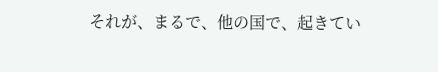それが、まるで、他の国で、起きてい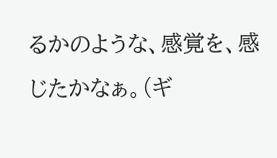るかのような、感覚を、感じたかなぁ。(ギ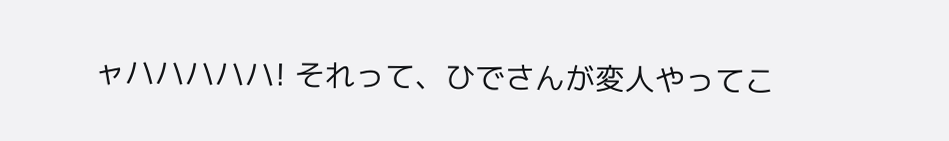ャハハハハハ! それって、ひでさんが変人やってこ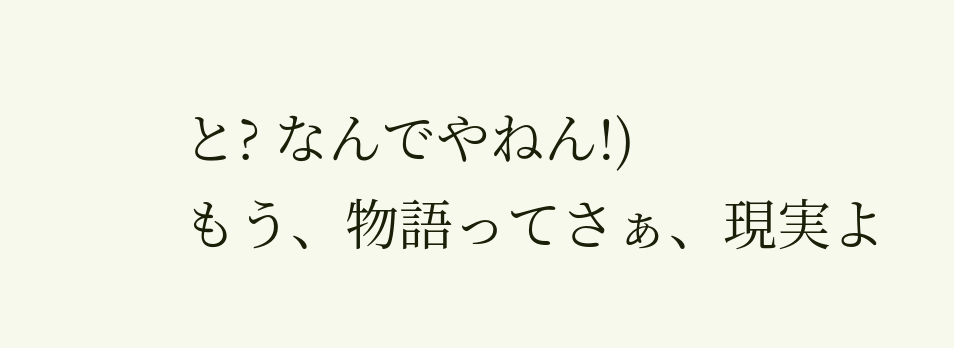と? なんでやねん!)
もう、物語ってさぁ、現実よ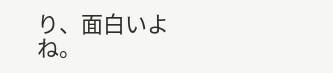り、面白いよね。